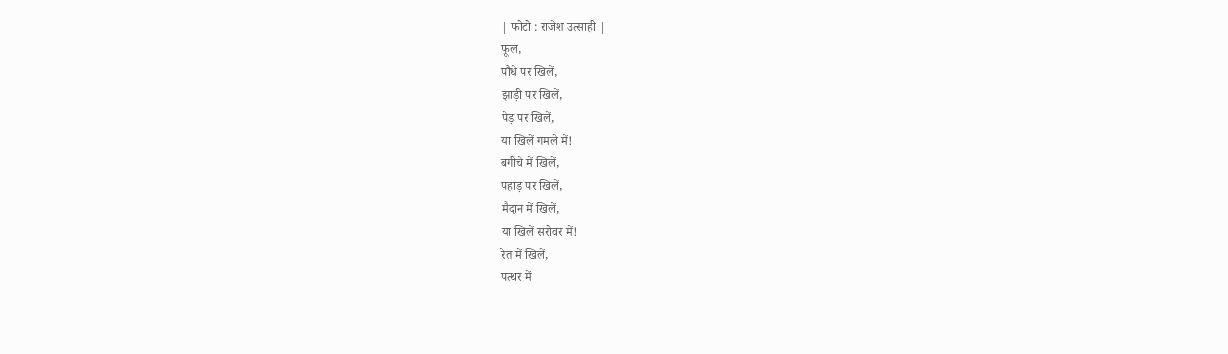| फोटो : राजेश उत्साही |
फूल,
पौधे पर खिलें,
झाड़ी पर खिलें,
पेड़ पर खिलें,
या खिलें गमले में!
बगीचे में खिलें,
पहाड़ पर खिलें,
मैदान में खिलें,
या खिलें सरोवर में!
रेत में खिलें,
पत्थर में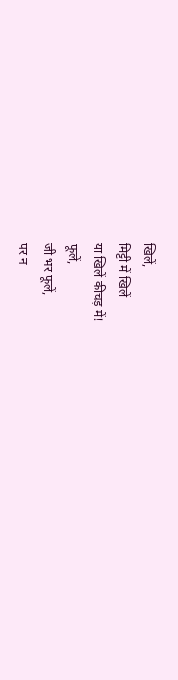खिलें,
मिट्टी में खिलें
या खिलें कीचड़ में!
फूलें,
जी भर फूलें,
पर न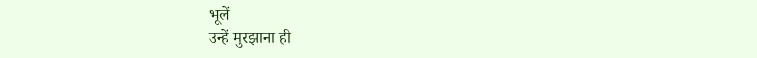भूलें
उन्हें मुरझाना ही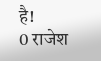है!
0 राजेश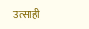उत्साही